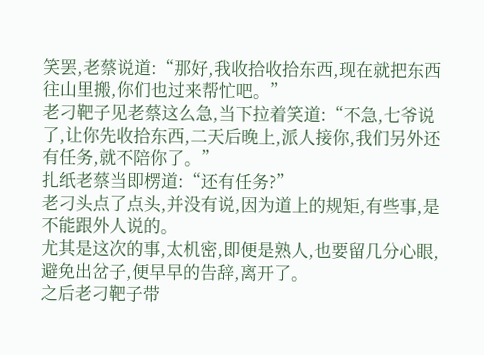笑罢,老蔡说道:“那好,我收拾收拾东西,现在就把东西往山里搬,你们也过来帮忙吧。”
老刁靶子见老蔡这么急,当下拉着笑道:“不急,七爷说了,让你先收拾东西,二天后晚上,派人接你,我们另外还有任务,就不陪你了。”
扎纸老蔡当即楞道:“还有任务?”
老刁头点了点头,并没有说,因为道上的规矩,有些事,是不能跟外人说的。
尤其是这次的事,太机密,即便是熟人,也要留几分心眼,避免出岔子,便早早的告辞,离开了。
之后老刁靶子带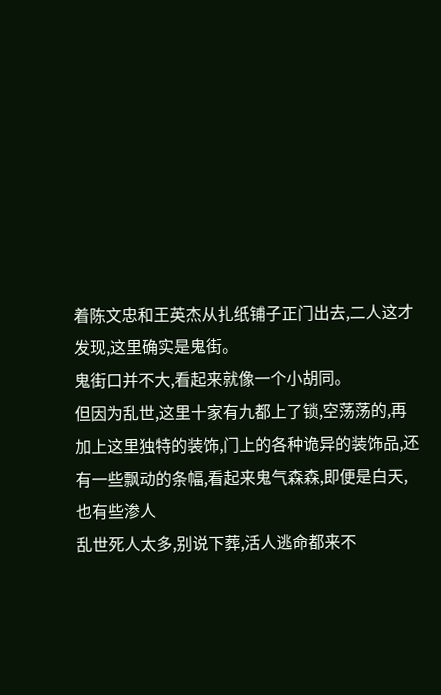着陈文忠和王英杰从扎纸铺子正门出去,二人这才发现,这里确实是鬼街。
鬼街口并不大,看起来就像一个小胡同。
但因为乱世,这里十家有九都上了锁,空荡荡的,再加上这里独特的装饰,门上的各种诡异的装饰品,还有一些飘动的条幅,看起来鬼气森森,即便是白天,也有些渗人
乱世死人太多,别说下葬,活人逃命都来不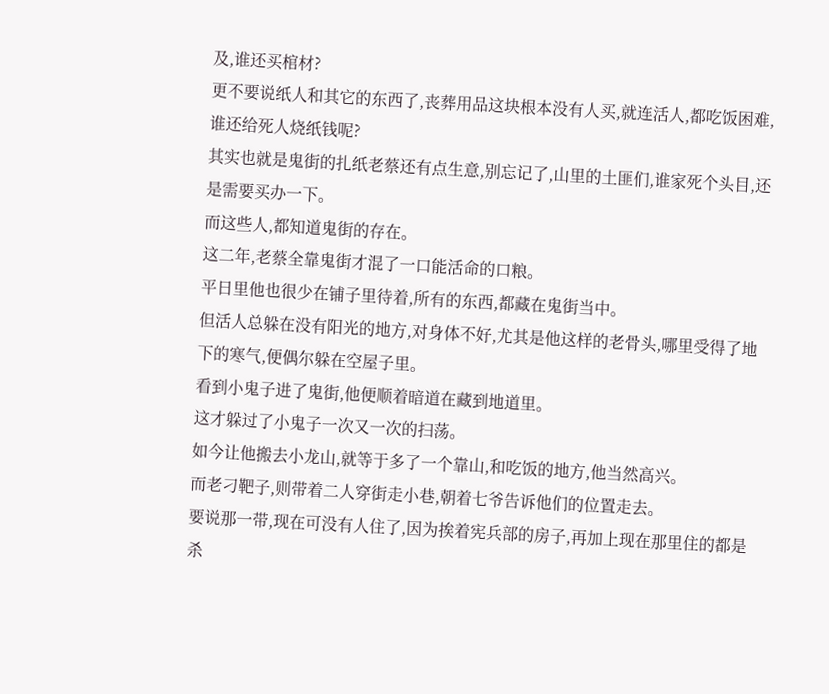及,谁还买棺材?
更不要说纸人和其它的东西了,丧葬用品这块根本没有人买,就连活人,都吃饭困难,谁还给死人烧纸钱呢?
其实也就是鬼街的扎纸老蔡还有点生意,别忘记了,山里的土匪们,谁家死个头目,还是需要买办一下。
而这些人,都知道鬼街的存在。
这二年,老蔡全靠鬼街才混了一口能活命的口粮。
平日里他也很少在铺子里待着,所有的东西,都藏在鬼街当中。
但活人总躲在没有阳光的地方,对身体不好,尤其是他这样的老骨头,哪里受得了地下的寒气,便偶尔躲在空屋子里。
看到小鬼子进了鬼街,他便顺着暗道在藏到地道里。
这才躲过了小鬼子一次又一次的扫荡。
如今让他搬去小龙山,就等于多了一个靠山,和吃饭的地方,他当然高兴。
而老刁靶子,则带着二人穿街走小巷,朝着七爷告诉他们的位置走去。
要说那一带,现在可没有人住了,因为挨着宪兵部的房子,再加上现在那里住的都是杀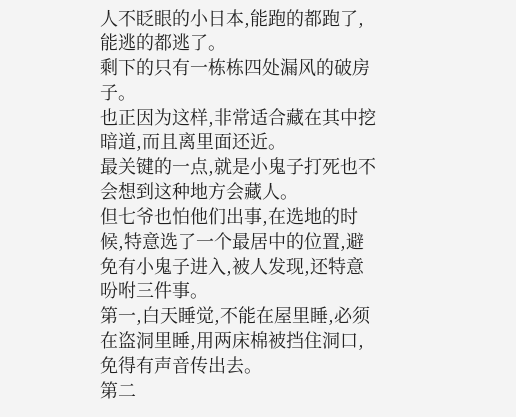人不眨眼的小日本,能跑的都跑了,能逃的都逃了。
剩下的只有一栋栋四处漏风的破房子。
也正因为这样,非常适合藏在其中挖暗道,而且离里面还近。
最关键的一点,就是小鬼子打死也不会想到这种地方会藏人。
但七爷也怕他们出事,在选地的时候,特意选了一个最居中的位置,避免有小鬼子进入,被人发现,还特意吩咐三件事。
第一,白天睡觉,不能在屋里睡,必须在盗洞里睡,用两床棉被挡住洞口,免得有声音传出去。
第二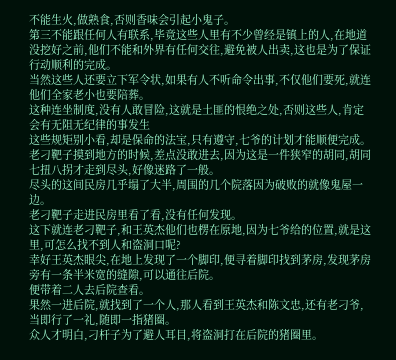不能生火,做熟食,否则香味会引起小鬼子。
第三不能跟任何人有联系,毕竟这些人里有不少曾经是镇上的人,在地道没挖好之前,他们不能和外界有任何交往,避免被人出卖,这也是为了保证行动顺利的完成。
当然这些人还要立下军令状,如果有人不听命令出事,不仅他们要死,就连他们全家老小也要陪葬。
这种连坐制度,没有人敢冒险,这就是土匪的恨绝之处,否则这些人,肯定会有无阻无纪律的事发生
这些规矩别小看,却是保命的法宝,只有遵守,七爷的计划才能顺便完成。
老刁靶子摸到地方的时候,差点没敢进去,因为这是一件狭窄的胡同,胡同七扭八拐才走到尽头,好像迷路了一般。
尽头的这间民房几乎塌了大半,周围的几个院落因为破败的就像鬼屋一边。
老刁靶子走进民房里看了看,没有任何发现。
这下就连老刁靶子,和王英杰他们也楞在原地,因为七爷给的位置,就是这里,可怎么找不到人和盗洞口呢?
幸好王英杰眼尖,在地上发现了一个脚印,便寻着脚印找到茅房,发现茅房旁有一条半米宽的缝隙,可以通往后院。
便带着二人去后院查看。
果然一进后院,就找到了一个人,那人看到王英杰和陈文忠,还有老刁爷,当即行了一礼,随即一指猪圈。
众人才明白,刁杆子为了避人耳目,将盗洞打在后院的猪圈里。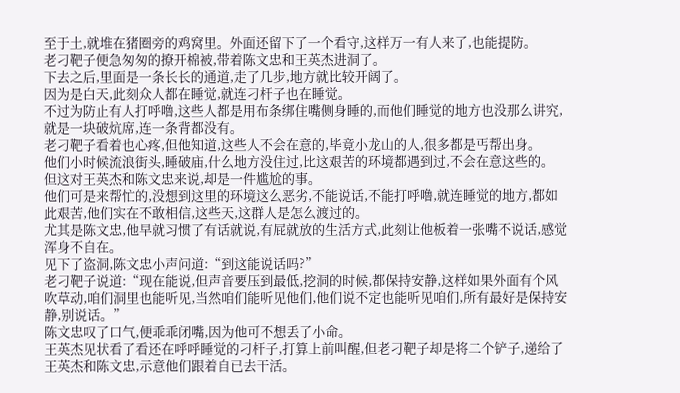至于土,就堆在猪圈旁的鸡窝里。外面还留下了一个看守,这样万一有人来了,也能提防。
老刁靶子便急匆匆的撩开棉被,带着陈文忠和王英杰进洞了。
下去之后,里面是一条长长的通道,走了几步,地方就比较开阔了。
因为是白天,此刻众人都在睡觉,就连刁杆子也在睡觉。
不过为防止有人打呼噜,这些人都是用布条绑住嘴侧身睡的,而他们睡觉的地方也没那么讲究,就是一块破炕席,连一条背都没有。
老刁靶子看着也心疼,但他知道,这些人不会在意的,毕竟小龙山的人,很多都是丐帮出身。
他们小时候流浪街头,睡破庙,什么地方没住过,比这艰苦的环境都遇到过,不会在意这些的。
但这对王英杰和陈文忠来说,却是一件尴尬的事。
他们可是来帮忙的,没想到这里的环境这么恶劣,不能说话,不能打呼噜,就连睡觉的地方,都如此艰苦,他们实在不敢相信,这些天,这群人是怎么渡过的。
尤其是陈文忠,他早就习惯了有话就说,有屁就放的生活方式,此刻让他板着一张嘴不说话,感觉浑身不自在。
见下了盗洞,陈文忠小声问道:“到这能说话吗?”
老刁靶子说道:“现在能说,但声音要压到最低,挖洞的时候,都保持安静,这样如果外面有个风吹草动,咱们洞里也能听见,当然咱们能听见他们,他们说不定也能听见咱们,所有最好是保持安静,别说话。”
陈文忠叹了口气,便乖乖闭嘴,因为他可不想丢了小命。
王英杰见状看了看还在呼呼睡觉的刁杆子,打算上前叫醒,但老刁靶子却是将二个铲子,递给了王英杰和陈文忠,示意他们跟着自已去干活。